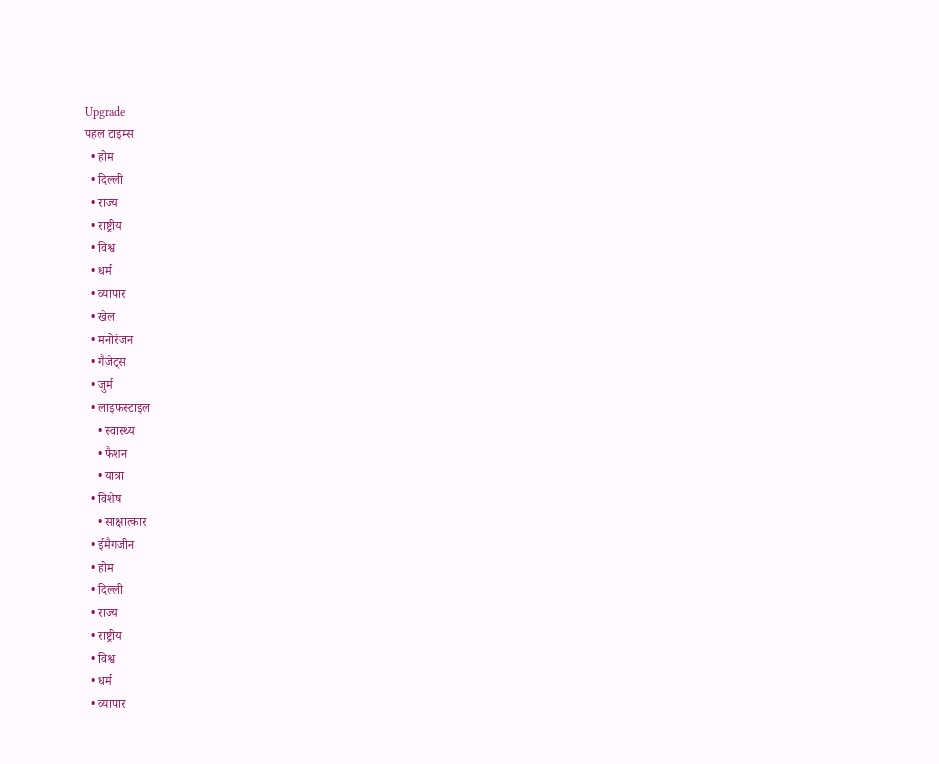Upgrade
पहल टाइम्स
  • होम
  • दिल्ली
  • राज्य
  • राष्ट्रीय
  • विश्व
  • धर्म
  • व्यापार
  • खेल
  • मनोरंजन
  • गैजेट्स
  • जुर्म
  • लाइफस्टाइल
    • स्वास्थ्य
    • फैशन
    • यात्रा
  • विशेष
    • साक्षात्कार
  • ईमैगजीन
  • होम
  • दिल्ली
  • राज्य
  • राष्ट्रीय
  • विश्व
  • धर्म
  • व्यापार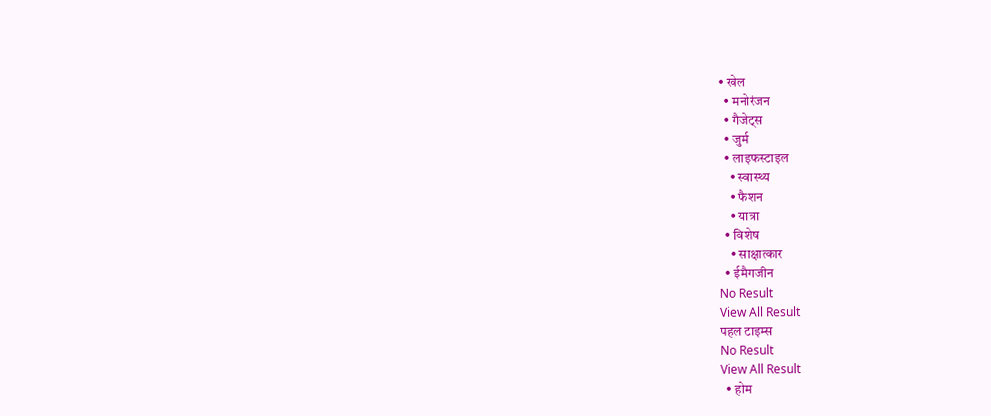• खेल
  • मनोरंजन
  • गैजेट्स
  • जुर्म
  • लाइफस्टाइल
    • स्वास्थ्य
    • फैशन
    • यात्रा
  • विशेष
    • साक्षात्कार
  • ईमैगजीन
No Result
View All Result
पहल टाइम्स
No Result
View All Result
  • होम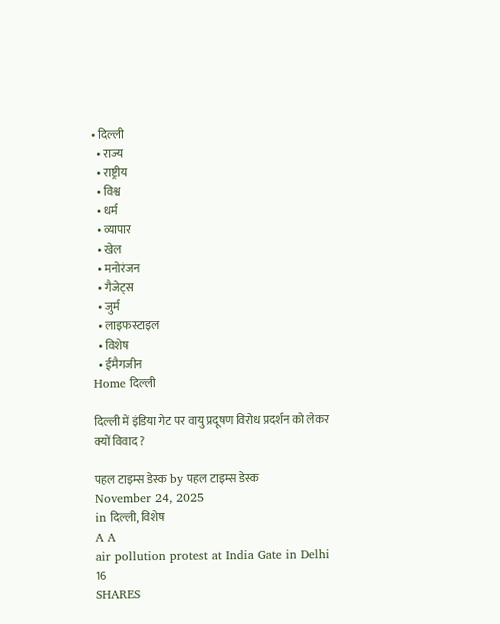• दिल्ली
  • राज्य
  • राष्ट्रीय
  • विश्व
  • धर्म
  • व्यापार
  • खेल
  • मनोरंजन
  • गैजेट्स
  • जुर्म
  • लाइफस्टाइल
  • विशेष
  • ईमैगजीन
Home दिल्ली

दिल्ली में इंडिया गेट पर वायु प्रदूषण विरोध प्रदर्शन को लेकर क्यों विवाद ?

पहल टाइम्स डेस्क by पहल टाइम्स डेस्क
November 24, 2025
in दिल्ली, विशेष
A A
air pollution protest at India Gate in Delhi
16
SHARES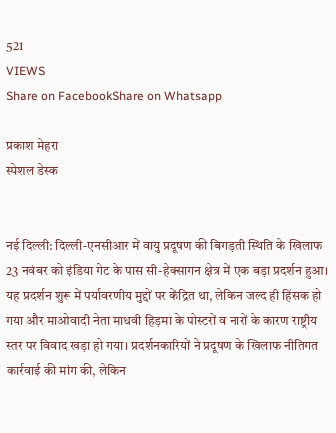521
VIEWS
Share on FacebookShare on Whatsapp

प्रकाश मेहरा
स्पेशल डेस्क


नई दिल्ली: दिल्ली-एनसीआर में वायु प्रदूषण की बिगड़ती स्थिति के खिलाफ 23 नवंबर को इंडिया गेट के पास सी-हेक्सागन क्षेत्र में एक बड़ा प्रदर्शन हुआ। यह प्रदर्शन शुरू में पर्यावरणीय मुद्दों पर केंद्रित था, लेकिन जल्द ही हिंसक हो गया और माओवादी नेता माधवी हिड़मा के पोस्टरों व नारों के कारण राष्ट्रीय स्तर पर विवाद खड़ा हो गया। प्रदर्शनकारियों ने प्रदूषण के खिलाफ नीतिगत कार्रवाई की मांग की, लेकिन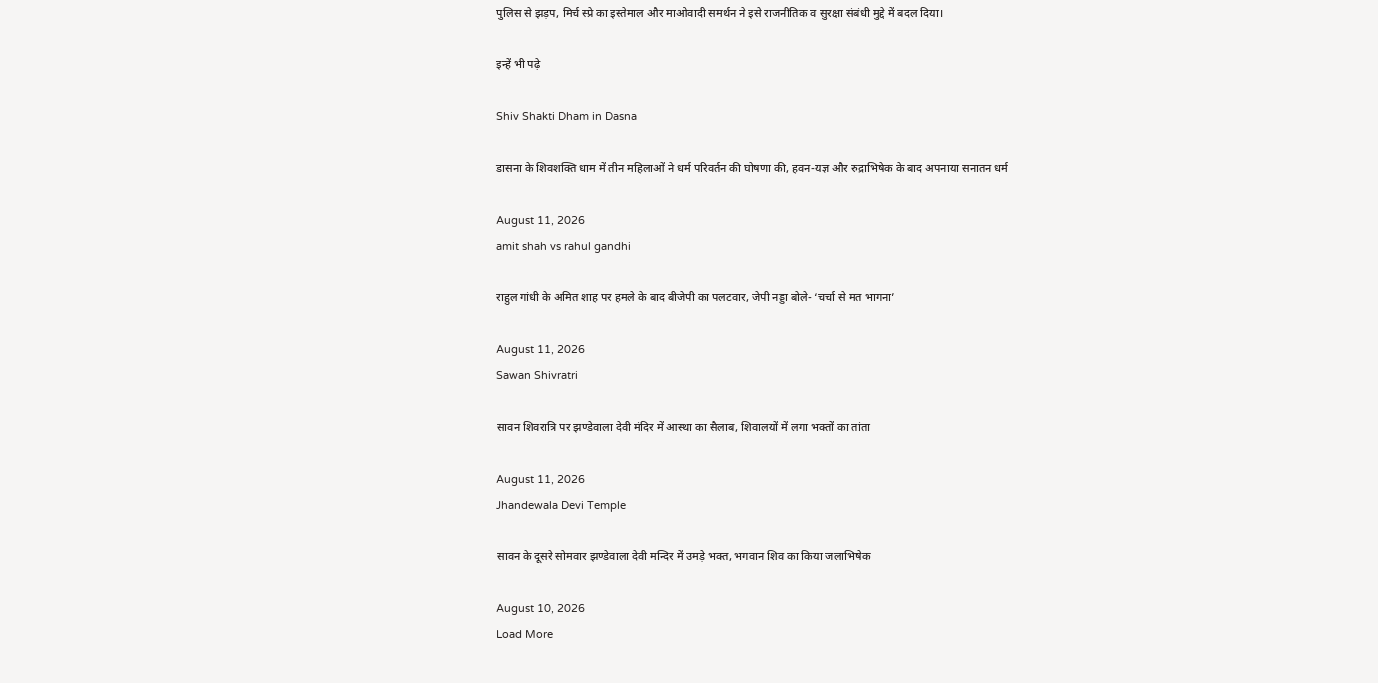पुलिस से झड़प, मिर्च स्प्रे का इस्तेमाल और माओवादी समर्थन ने इसे राजनीतिक व सुरक्षा संबंधी मुद्दे में बदल दिया।

इन्हें भी पढ़े

Shiv Shakti Dham in Dasna

डासना के शिवशक्ति धाम में तीन महिलाओं ने धर्म परिवर्तन की घोषणा की, हवन-यज्ञ और रुद्राभिषेक के बाद अपनाया सनातन धर्म

August 11, 2026
amit shah vs rahul gandhi

राहुल गांधी के अमित शाह पर हमले के बाद बीजेपी का पलटवार, जेपी नड्डा बोले- ‘चर्चा से मत भागना’

August 11, 2026
Sawan Shivratri

सावन शिवरात्रि पर झण्डेवाला देवी मंदिर में आस्था का सैलाब, शिवालयों में लगा भक्तों का तांता

August 11, 2026
Jhandewala Devi Temple

सावन के दूसरे सोमवार झण्डेवाला देवी मन्दिर में उमड़े भक्त, भगवान शिव का किया जलाभिषेक

August 10, 2026
Load More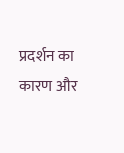प्रदर्शन का कारण और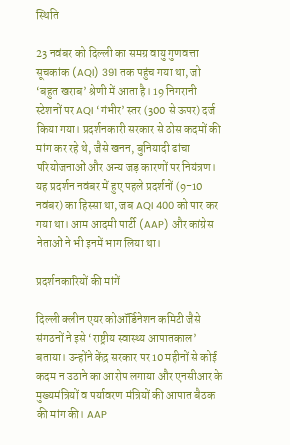स्थिति

23 नवंबर को दिल्ली का समग्र वायु गुणवत्ता सूचकांक (AQI) 391 तक पहुंच गया था, जो ‘बहुत खराब’ श्रेणी में आता है। 19 निगरानी स्टेशनों पर AQI ‘गंभीर’ स्तर (300 से ऊपर) दर्ज किया गया। प्रदर्शनकारी सरकार से ठोस कदमों की मांग कर रहे थे, जैसे खनन, बुनियादी ढांचा परियोजनाओं और अन्य जड़ कारणों पर नियंत्रण। यह प्रदर्शन नवंबर में हुए पहले प्रदर्शनों (9-10 नवंबर) का हिस्सा था, जब AQI 400 को पार कर गया था। आम आदमी पार्टी (AAP) और कांग्रेस नेताओं ने भी इनमें भाग लिया था।

प्रदर्शनकारियों की मांगें

दिल्ली क्लीन एयर कोऑर्डिनेशन कमिटी जैसे संगठनों ने इसे ‘राष्ट्रीय स्वास्थ्य आपातकाल’ बताया। उन्होंने केंद्र सरकार पर 10 महीनों से कोई कदम न उठाने का आरोप लगाया और एनसीआर के मुख्यमंत्रियों व पर्यावरण मंत्रियों की आपात बैठक की मांग की। AAP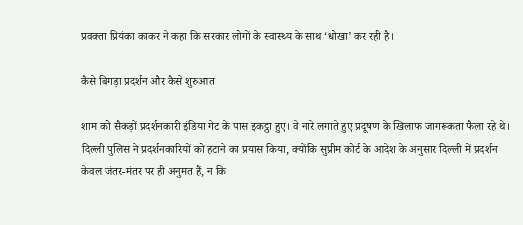प्रवक्ता प्रियंका काकर ने कहा कि सरकार लोगों के स्वास्थ्य के साथ ‘धोखा’ कर रही है।

कैसे बिगड़ा प्रदर्शन और कैसे शुरुआत

शाम को सैकड़ों प्रदर्शनकारी इंडिया गेट के पास इकट्ठा हुए। वे नारे लगाते हुए प्रदूषण के खिलाफ जागरूकता फैला रहे थे। दिल्ली पुलिस ने प्रदर्शनकारियों को हटाने का प्रयास किया, क्योंकि सुप्रीम कोर्ट के आदेश के अनुसार दिल्ली में प्रदर्शन केवल जंतर-मंतर पर ही अनुमत हैं, न कि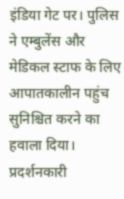इंडिया गेट पर। पुलिस ने एम्बुलेंस और मेडिकल स्टाफ के लिए आपातकालीन पहुंच सुनिश्चित करने का हवाला दिया। प्रदर्शनकारी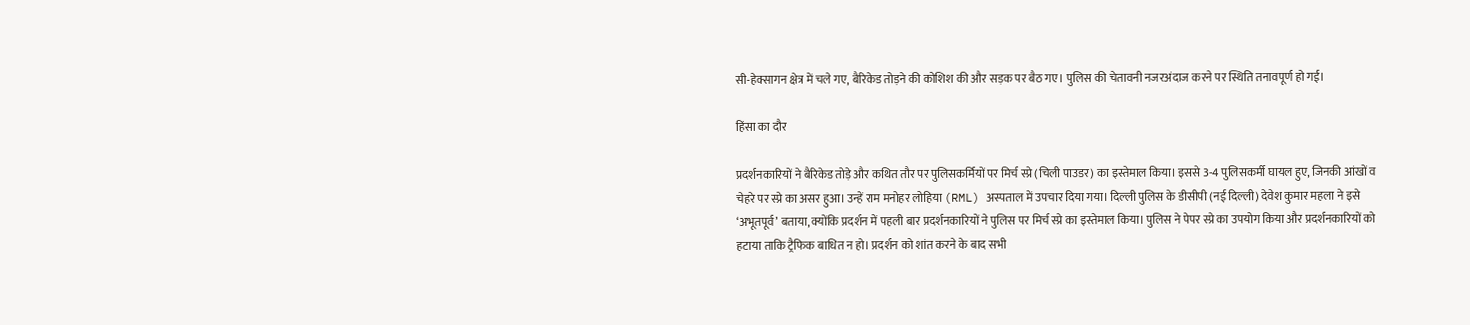सी-हेक्सागन क्षेत्र में चले गए, बैरिकेड तोड़ने की कोशिश की और सड़क पर बैठ गए। पुलिस की चेतावनी नजरअंदाज करने पर स्थिति तनावपूर्ण हो गई।

हिंसा का दौर

प्रदर्शनकारियों ने बैरिकेड तोड़े और कथित तौर पर पुलिसकर्मियों पर मिर्च स्प्रे (चिली पाउडर) का इस्तेमाल किया। इससे 3-4 पुलिसकर्मी घायल हुए, जिनकी आंखों व चेहरे पर स्प्रे का असर हुआ। उन्हें राम मनोहर लोहिया (RML) अस्पताल में उपचार दिया गया। दिल्ली पुलिस के डीसीपी (नई दिल्ली) देवेश कुमार महला ने इसे ‘अभूतपूर्व’ बताया, क्योंकि प्रदर्शन में पहली बार प्रदर्शनकारियों ने पुलिस पर मिर्च स्प्रे का इस्तेमाल किया। पुलिस ने पेपर स्प्रे का उपयोग किया और प्रदर्शनकारियों को हटाया ताकि ट्रैफिक बाधित न हो। प्रदर्शन को शांत करने के बाद सभी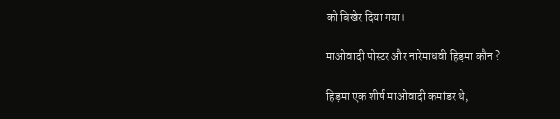को बिखेर दिया गया।

माओवादी पोस्टर और नारेमाधवी हिड़मा कौन ?

हिड़मा एक शीर्ष माओवादी कमांडर थे,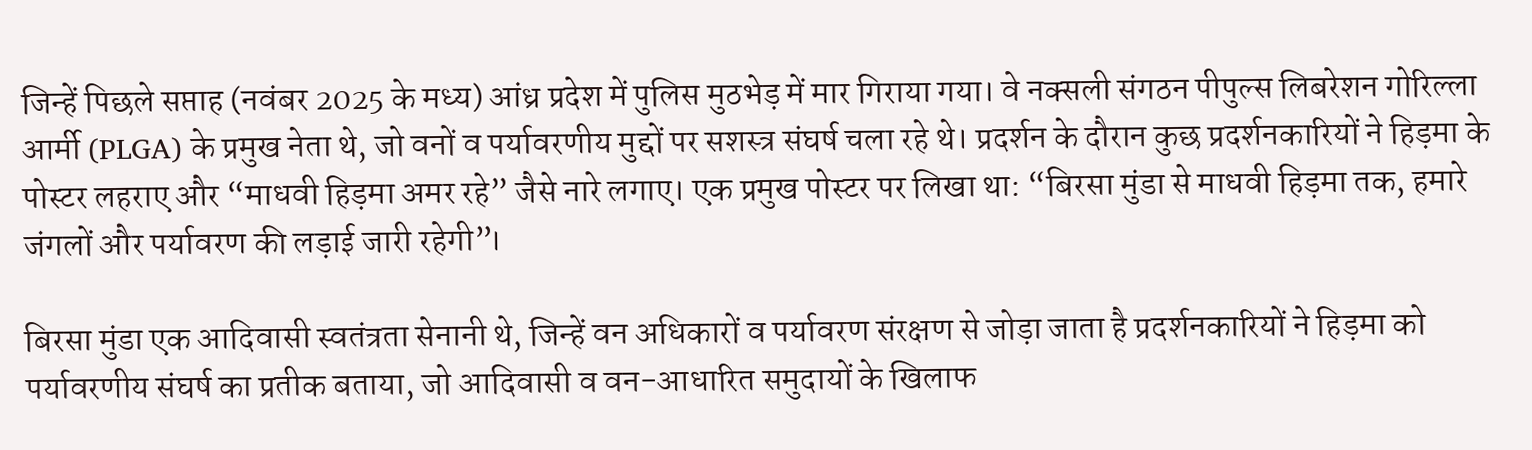जिन्हें पिछले सप्ताह (नवंबर 2025 के मध्य) आंध्र प्रदेश में पुलिस मुठभेड़ में मार गिराया गया। वे नक्सली संगठन पीपुल्स लिबरेशन गोरिल्ला आर्मी (PLGA) के प्रमुख नेता थे, जो वनों व पर्यावरणीय मुद्दों पर सशस्त्र संघर्ष चला रहे थे। प्रदर्शन के दौरान कुछ प्रदर्शनकारियों ने हिड़मा के पोस्टर लहराए और “माधवी हिड़मा अमर रहे” जैसे नारे लगाए। एक प्रमुख पोस्टर पर लिखा था: “बिरसा मुंडा से माधवी हिड़मा तक, हमारे जंगलों और पर्यावरण की लड़ाई जारी रहेगी”।

बिरसा मुंडा एक आदिवासी स्वतंत्रता सेनानी थे, जिन्हें वन अधिकारों व पर्यावरण संरक्षण से जोड़ा जाता है प्रदर्शनकारियों ने हिड़मा को पर्यावरणीय संघर्ष का प्रतीक बताया, जो आदिवासी व वन-आधारित समुदायों के खिलाफ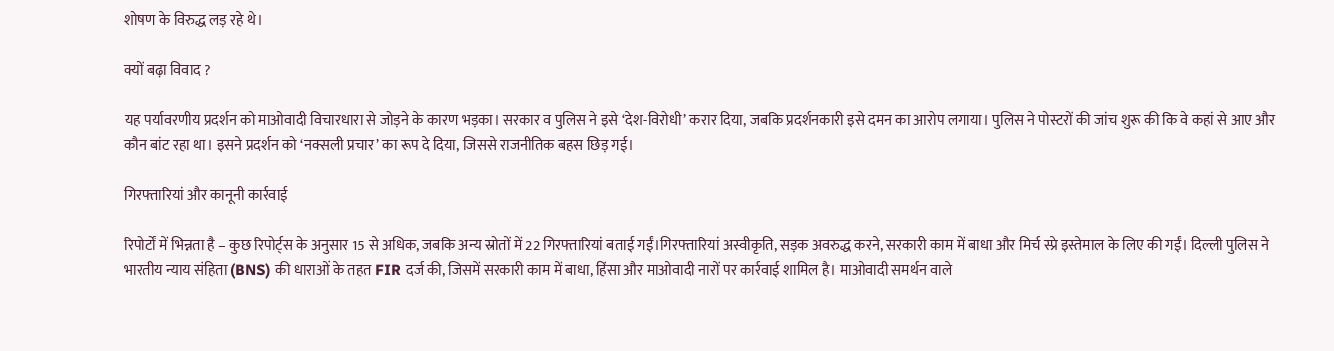शोषण के विरुद्ध लड़ रहे थे।

क्यों बढ़ा विवाद ?

यह पर्यावरणीय प्रदर्शन को माओवादी विचारधारा से जोड़ने के कारण भड़का। सरकार व पुलिस ने इसे ‘देश-विरोधी’ करार दिया, जबकि प्रदर्शनकारी इसे दमन का आरोप लगाया। पुलिस ने पोस्टरों की जांच शुरू की कि वे कहां से आए और कौन बांट रहा था। इसने प्रदर्शन को ‘नक्सली प्रचार’ का रूप दे दिया, जिससे राजनीतिक बहस छिड़ गई।

गिरफ्तारियां और कानूनी कार्रवाई

रिपोर्टों में भिन्नता है – कुछ रिपोर्ट्स के अनुसार 15 से अधिक, जबकि अन्य स्रोतों में 22 गिरफ्तारियां बताई गईं।गिरफ्तारियां अस्वीकृति, सड़क अवरुद्ध करने, सरकारी काम में बाधा और मिर्च स्प्रे इस्तेमाल के लिए की गईं। दिल्ली पुलिस ने भारतीय न्याय संहिता (BNS) की धाराओं के तहत FIR दर्ज की, जिसमें सरकारी काम में बाधा, हिंसा और माओवादी नारों पर कार्रवाई शामिल है। माओवादी समर्थन वाले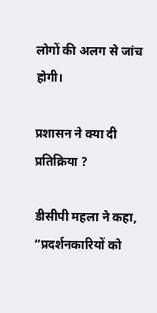लोगों की अलग से जांच होगी।

प्रशासन ने क्या दी प्रतिक्रिया ?

डीसीपी महला ने कहा, “प्रदर्शनकारियों को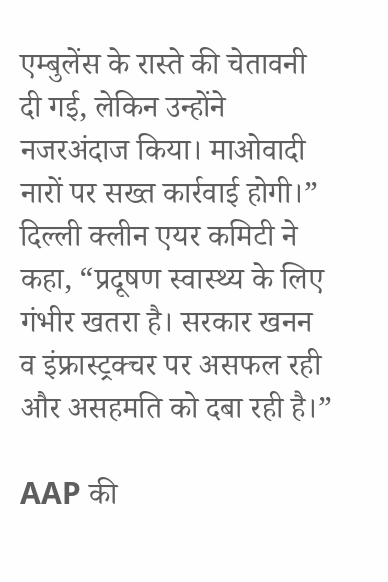एम्बुलेंस के रास्ते की चेतावनी दी गई, लेकिन उन्होंने नजरअंदाज किया। माओवादी नारों पर सख्त कार्रवाई होगी।” दिल्ली क्लीन एयर कमिटी ने कहा, “प्रदूषण स्वास्थ्य के लिए गंभीर खतरा है। सरकार खनन व इंफ्रास्ट्रक्चर पर असफल रही और असहमति को दबा रही है।”

AAP की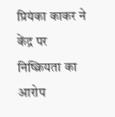प्रियंका काकर ने केंद्र पर निष्क्रियता का आरोप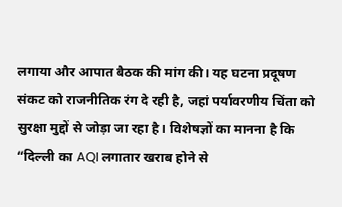लगाया और आपात बैठक की मांग की। यह घटना प्रदूषण संकट को राजनीतिक रंग दे रही है, जहां पर्यावरणीय चिंता को सुरक्षा मुद्दों से जोड़ा जा रहा है। विशेषज्ञों का मानना है कि “दिल्ली का AQI लगातार खराब होने से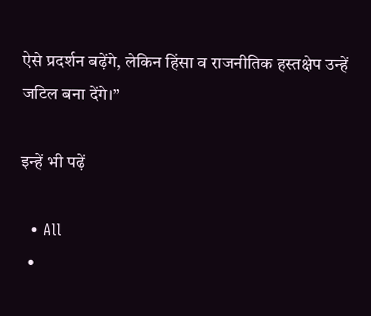ऐसे प्रदर्शन बढ़ेंगे, लेकिन हिंसा व राजनीतिक हस्तक्षेप उन्हें जटिल बना देंगे।”

इन्हें भी पढ़ें

  • All
  •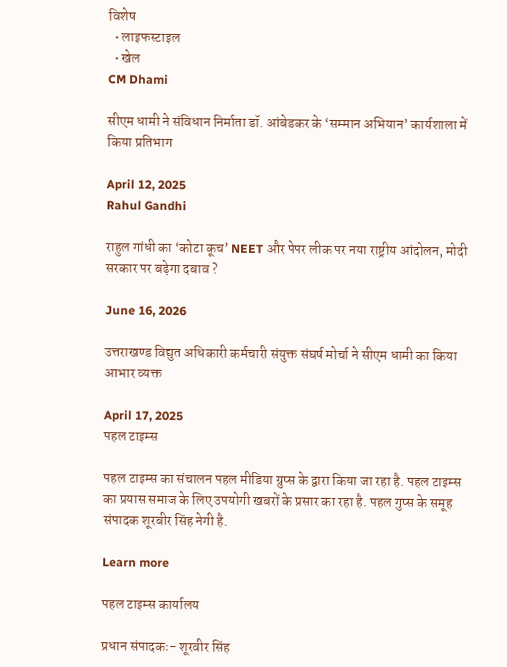विशेष
  • लाइफस्टाइल
  • खेल
CM Dhami

सीएम धामी ने संविधान निर्माता डॉ. आंबेडकर के ‘सम्मान अभियान’ कार्यशाला में किया प्रतिभाग

April 12, 2025
Rahul Gandhi

राहुल गांधी का ‘कोटा कूच’ NEET और पेपर लीक पर नया राष्ट्रीय आंदोलन, मोदी सरकार पर बढ़ेगा दबाव ?

June 16, 2026

उत्तराखण्ड विद्युत अधिकारी कर्मचारी संयुक्त संघर्ष मोर्चा ने सीएम धामी का किया आभार व्यक्त

April 17, 2025
पहल टाइम्स

पहल टाइम्स का संचालन पहल मीडिया ग्रुप्स के द्वारा किया जा रहा है. पहल टाइम्स का प्रयास समाज के लिए उपयोगी खबरों के प्रसार का रहा है. पहल गुप्स के समूह संपादक शूरबीर सिंह नेगी है.

Learn more

पहल टाइम्स कार्यालय

प्रधान संपादकः- शूरवीर सिंह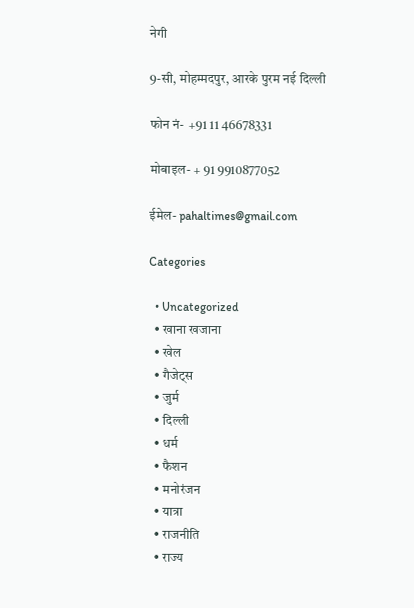नेगी

9-सी, मोहम्मदपुर, आरके पुरम नई दिल्ली

फोन नं-  +91 11 46678331

मोबाइल- + 91 9910877052

ईमेल- pahaltimes@gmail.com

Categories

  • Uncategorized
  • खाना खजाना
  • खेल
  • गैजेट्स
  • जुर्म
  • दिल्ली
  • धर्म
  • फैशन
  • मनोरंजन
  • यात्रा
  • राजनीति
  • राज्य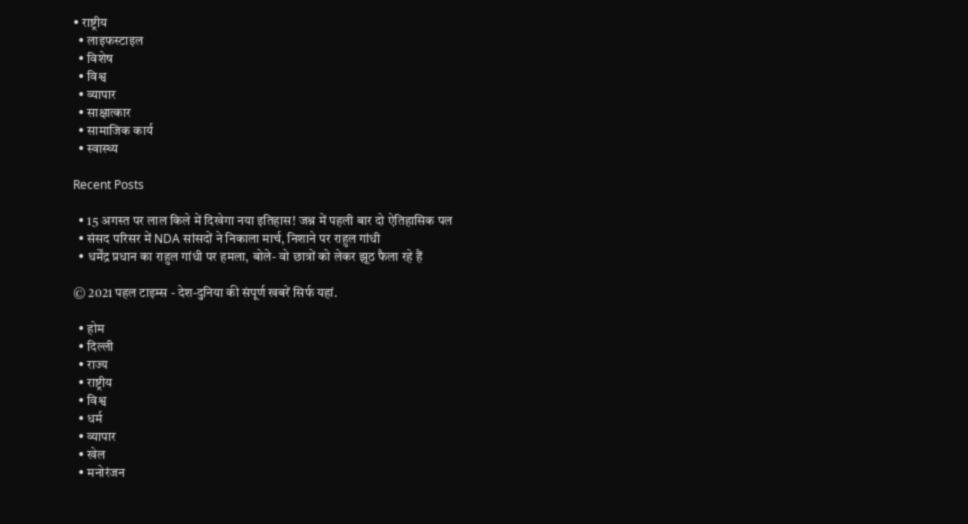• राष्ट्रीय
  • लाइफस्टाइल
  • विशेष
  • विश्व
  • व्यापार
  • साक्षात्कार
  • सामाजिक कार्य
  • स्वास्थ्य

Recent Posts

  • 15 अगस्त पर लाल किले में दिखेगा नया इतिहास! जश्न में पहली बार दो ऐतिहासिक पल
  • संसद परिसर में NDA सांसदों ने निकाला मार्च, निशाने पर राहुल गांधी
  • धर्मेंद्र प्रधान का राहुल गांधी पर हमला, बोले- वो छात्रों को लेकर झूठ फैला रहे हैं

© 2021 पहल टाइम्स - देश-दुनिया की संपूर्ण खबरें सिर्फ यहां.

  • होम
  • दिल्ली
  • राज्य
  • राष्ट्रीय
  • विश्व
  • धर्म
  • व्यापार
  • खेल
  • मनोरंजन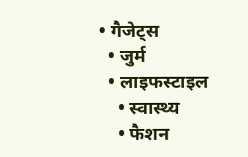• गैजेट्स
  • जुर्म
  • लाइफस्टाइल
    • स्वास्थ्य
    • फैशन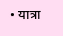• यात्रा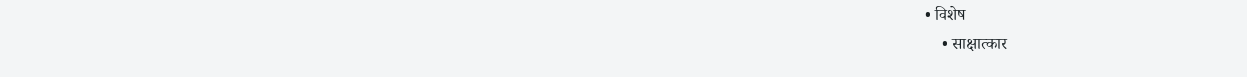• विशेष
    • साक्षात्कार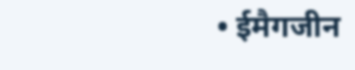• ईमैगजीन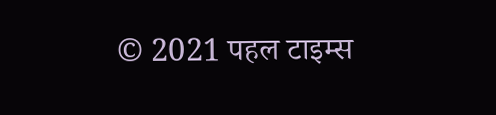© 2021 पहल टाइम्स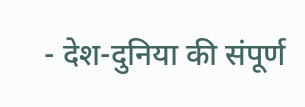- देश-दुनिया की संपूर्ण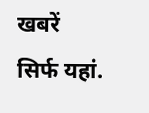खबरें सिर्फ यहां.